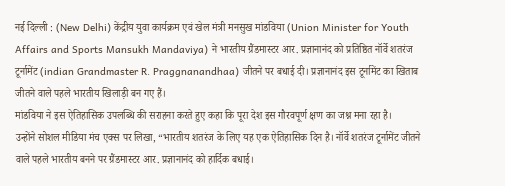नई दिल्ली : (New Delhi) केंद्रीय युवा कार्यक्रम एवं खेल मंत्री मनसुख मांडविया (Union Minister for Youth Affairs and Sports Mansukh Mandaviya) ने भारतीय ग्रैंडमास्टर आर. प्रज्ञानानंद को प्रतिष्ठित नॉर्वे शतरंज टूर्नामेंट (indian Grandmaster R. Praggnanandhaa) जीतने पर बधाई दी। प्रज्ञानानंद इस टूर्नामेंट का खिताब जीतने वाले पहले भारतीय खिलाड़ी बन गए हैं।
मांडविया ने इस ऐतिहासिक उपलब्धि की सराहना करते हुए कहा कि पूरा देश इस गौरवपूर्ण क्षण का जश्न मना रहा है।
उन्होंने सोशल मीडिया मंच एक्स पर लिखा, “भारतीय शतरंज के लिए यह एक ऐतिहासिक दिन है। नॉर्वे शतरंज टूर्नामेंट जीतने वाले पहले भारतीय बनने पर ग्रैंडमास्टर आर. प्रज्ञानानंद को हार्दिक बधाई।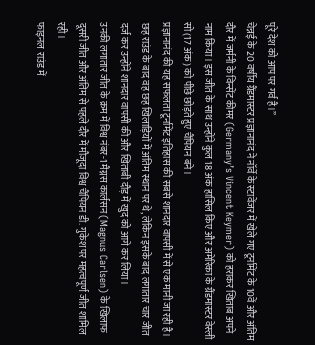पूरे देश को आप पर गर्व है।”
चेन्नई के 20 वर्षीय ग्रैंडमास्टर प्रज्ञानानंद ने नॉर्वे के स्टावेंजर में खेले गए टूर्नामेंट के 10वें और अंतिम दौर में जर्मनी के विन्सेंट कीमर (Germany’s Vincent Keymer) को हराकर खिताब अपने नाम किया। इस जीत के साथ उन्होंने कुल 18 अंक हासिल किए और अमेरिका के ग्रैंडमास्टर वेस्ली सो (17 अंक) को पीछे छोड़ते हुए चैंपियन बने।
प्रज्ञानानंद की यह सफलता टूर्नामेंट इतिहास की सबसे शानदार वापसी में से एक मानी जा रही है। छह राउंड के बाद वह छह खिलाड़ियों में अंतिम स्थान पर थे, लेकिन इसके बाद लगातार चार जीत दर्ज कर उन्होंने शानदार वापसी की और खिताबी दौड़ में खुद को आगे कर लिया।
उनकी लगातार जीत के क्रम में विश्व नंबर-1 मैग्नस कार्लसन (Magnus Carlsen) के खिलाफ दूसरी जीत और अंतिम से पहले दौर में मौजूदा विश्व चैंपियन डी. गुकेश पर महत्वपूर्ण जीत शामिल रही।
फाइनल राउंड में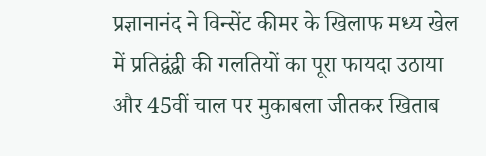प्रज्ञानानंद ने विन्सेंट कीमर के खिलाफ मध्य खेल में प्रतिद्वंद्वी की गलतियों का पूरा फायदा उठाया और 45वीं चाल पर मुकाबला जीतकर खिताब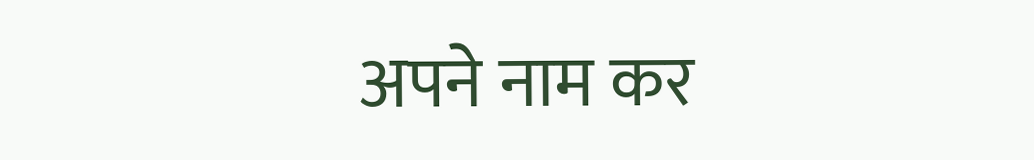अपने नाम कर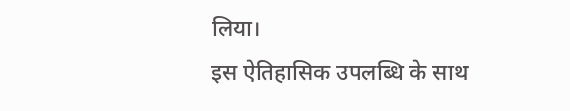लिया।
इस ऐतिहासिक उपलब्धि के साथ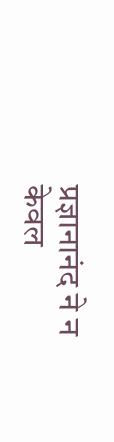प्रज्ञानानंद ने न केवल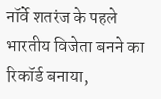नॉर्वे शतरंज के पहले भारतीय विजेता बनने का रिकॉर्ड बनाया,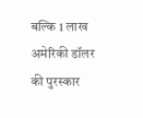बल्कि 1 लाख अमेरिकी डॉलर की पुरस्कार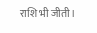राशि भी जीती।